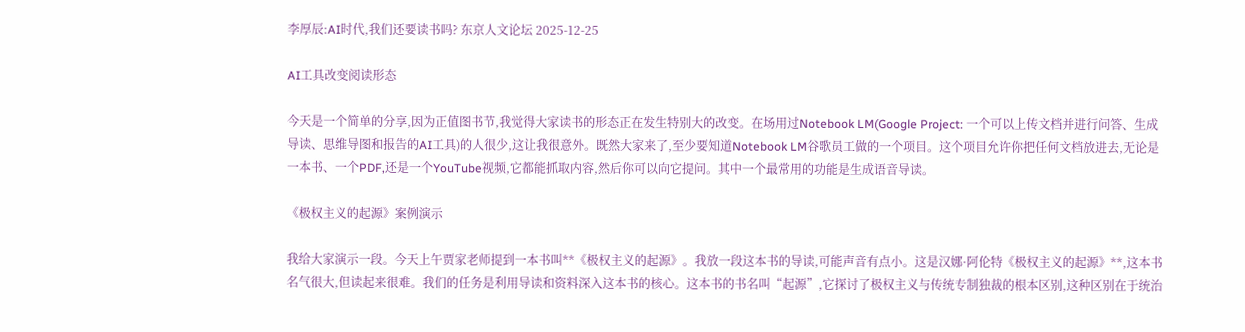李厚辰:AI时代,我们还要读书吗? 东京人文论坛 2025-12-25

AI工具改变阅读形态

今天是一个简单的分享,因为正值图书节,我觉得大家读书的形态正在发生特别大的改变。在场用过Notebook LM(Google Project: 一个可以上传文档并进行问答、生成导读、思维导图和报告的AI工具)的人很少,这让我很意外。既然大家来了,至少要知道Notebook LM谷歌员工做的一个项目。这个项目允许你把任何文档放进去,无论是一本书、一个PDF,还是一个YouTube视频,它都能抓取内容,然后你可以向它提问。其中一个最常用的功能是生成语音导读。

《极权主义的起源》案例演示

我给大家演示一段。今天上午贾家老师提到一本书叫**《极权主义的起源》。我放一段这本书的导读,可能声音有点小。这是汉娜·阿伦特《极权主义的起源》**,这本书名气很大,但读起来很难。我们的任务是利用导读和资料深入这本书的核心。这本书的书名叫“起源”,它探讨了极权主义与传统专制独裁的根本区别,这种区别在于统治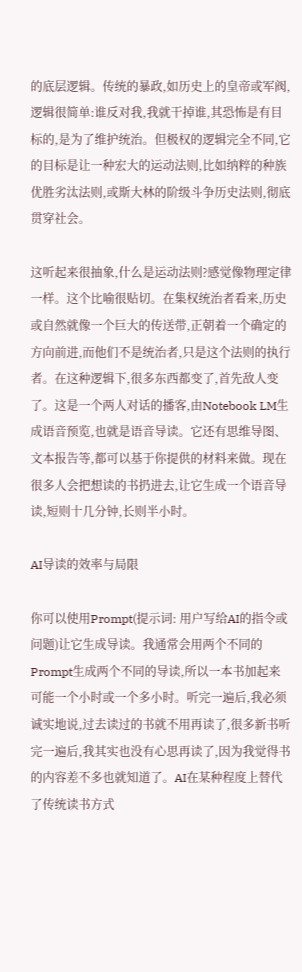的底层逻辑。传统的暴政,如历史上的皇帝或军阀,逻辑很简单:谁反对我,我就干掉谁,其恐怖是有目标的,是为了维护统治。但极权的逻辑完全不同,它的目标是让一种宏大的运动法则,比如纳粹的种族优胜劣汰法则,或斯大林的阶级斗争历史法则,彻底贯穿社会。

这听起来很抽象,什么是运动法则?感觉像物理定律一样。这个比喻很贴切。在集权统治者看来,历史或自然就像一个巨大的传送带,正朝着一个确定的方向前进,而他们不是统治者,只是这个法则的执行者。在这种逻辑下,很多东西都变了,首先敌人变了。这是一个两人对话的播客,由Notebook LM生成语音预览,也就是语音导读。它还有思维导图、文本报告等,都可以基于你提供的材料来做。现在很多人会把想读的书扔进去,让它生成一个语音导读,短则十几分钟,长则半小时。

AI导读的效率与局限

你可以使用Prompt(提示词: 用户写给AI的指令或问题)让它生成导读。我通常会用两个不同的Prompt生成两个不同的导读,所以一本书加起来可能一个小时或一个多小时。听完一遍后,我必须诚实地说,过去读过的书就不用再读了,很多新书听完一遍后,我其实也没有心思再读了,因为我觉得书的内容差不多也就知道了。AI在某种程度上替代了传统读书方式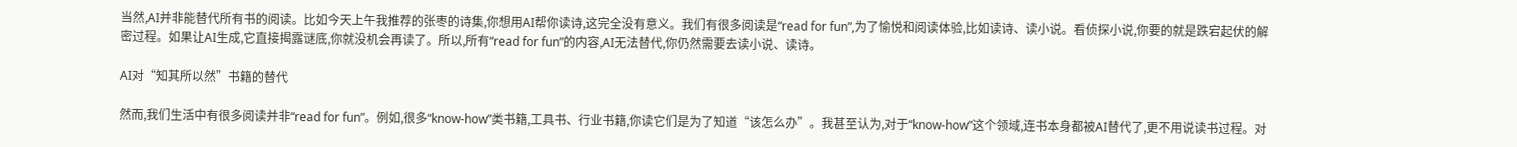当然,AI并非能替代所有书的阅读。比如今天上午我推荐的张枣的诗集,你想用AI帮你读诗,这完全没有意义。我们有很多阅读是“read for fun”,为了愉悦和阅读体验,比如读诗、读小说。看侦探小说,你要的就是跌宕起伏的解密过程。如果让AI生成,它直接揭露谜底,你就没机会再读了。所以,所有“read for fun”的内容,AI无法替代,你仍然需要去读小说、读诗。

AI对“知其所以然”书籍的替代

然而,我们生活中有很多阅读并非“read for fun”。例如,很多“know-how”类书籍,工具书、行业书籍,你读它们是为了知道“该怎么办”。我甚至认为,对于“know-how”这个领域,连书本身都被AI替代了,更不用说读书过程。对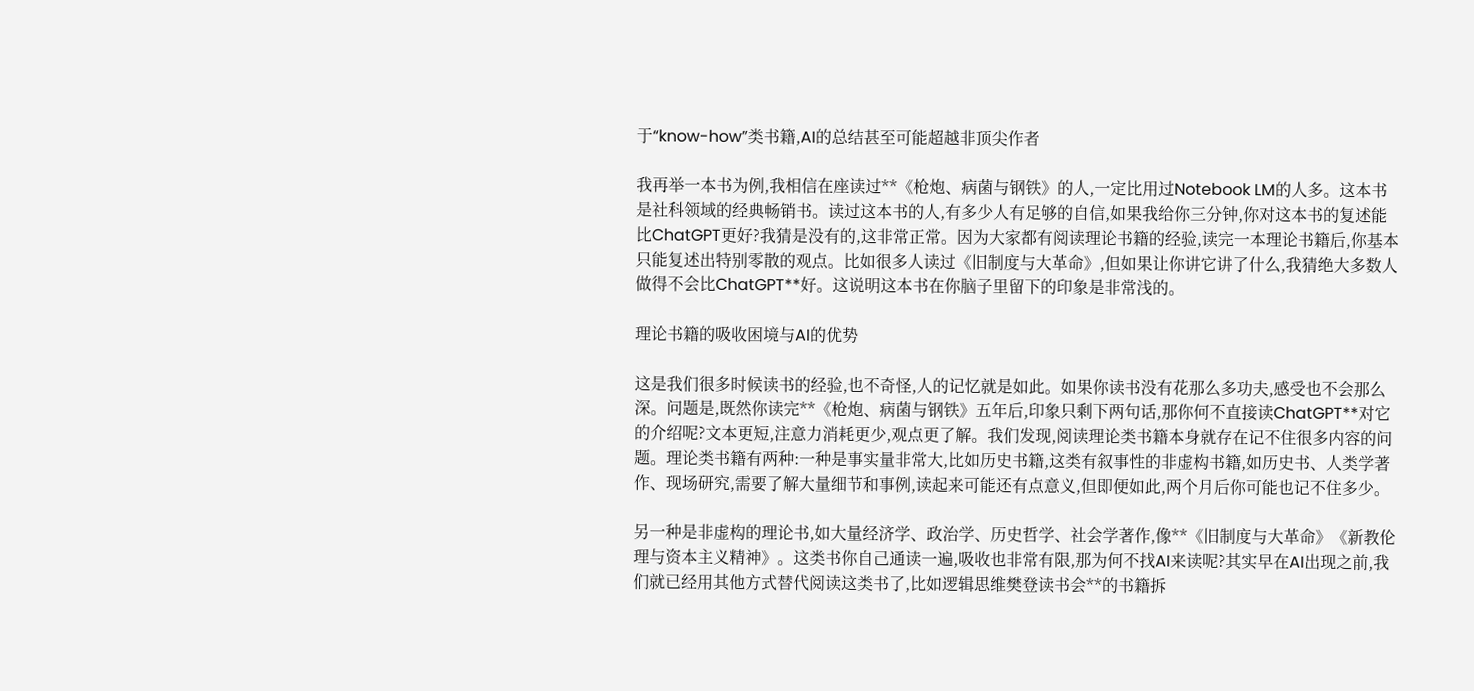于“know-how”类书籍,AI的总结甚至可能超越非顶尖作者

我再举一本书为例,我相信在座读过**《枪炮、病菌与钢铁》的人,一定比用过Notebook LM的人多。这本书是社科领域的经典畅销书。读过这本书的人,有多少人有足够的自信,如果我给你三分钟,你对这本书的复述能比ChatGPT更好?我猜是没有的,这非常正常。因为大家都有阅读理论书籍的经验,读完一本理论书籍后,你基本只能复述出特别零散的观点。比如很多人读过《旧制度与大革命》,但如果让你讲它讲了什么,我猜绝大多数人做得不会比ChatGPT**好。这说明这本书在你脑子里留下的印象是非常浅的。

理论书籍的吸收困境与AI的优势

这是我们很多时候读书的经验,也不奇怪,人的记忆就是如此。如果你读书没有花那么多功夫,感受也不会那么深。问题是,既然你读完**《枪炮、病菌与钢铁》五年后,印象只剩下两句话,那你何不直接读ChatGPT**对它的介绍呢?文本更短,注意力消耗更少,观点更了解。我们发现,阅读理论类书籍本身就存在记不住很多内容的问题。理论类书籍有两种:一种是事实量非常大,比如历史书籍,这类有叙事性的非虚构书籍,如历史书、人类学著作、现场研究,需要了解大量细节和事例,读起来可能还有点意义,但即便如此,两个月后你可能也记不住多少。

另一种是非虚构的理论书,如大量经济学、政治学、历史哲学、社会学著作,像**《旧制度与大革命》《新教伦理与资本主义精神》。这类书你自己通读一遍,吸收也非常有限,那为何不找AI来读呢?其实早在AI出现之前,我们就已经用其他方式替代阅读这类书了,比如逻辑思维樊登读书会**的书籍拆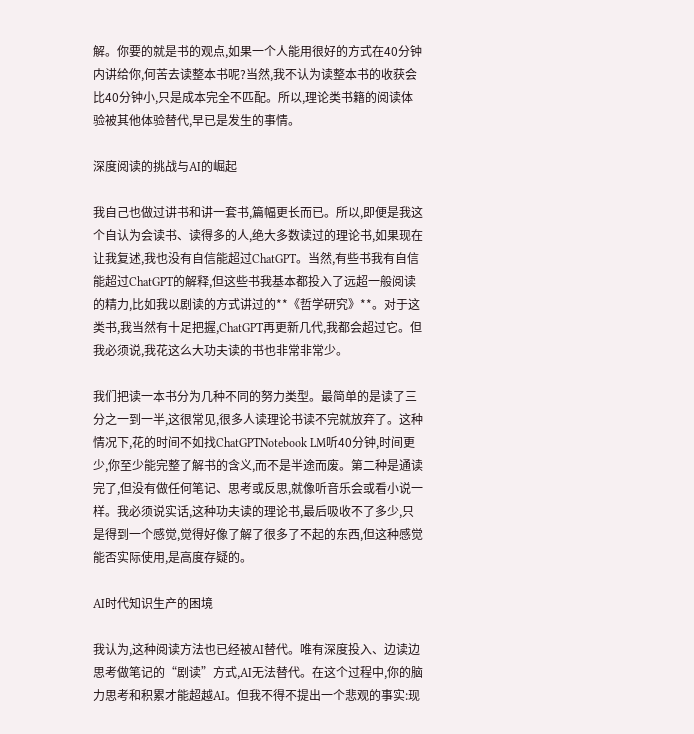解。你要的就是书的观点,如果一个人能用很好的方式在40分钟内讲给你,何苦去读整本书呢?当然,我不认为读整本书的收获会比40分钟小,只是成本完全不匹配。所以,理论类书籍的阅读体验被其他体验替代,早已是发生的事情。

深度阅读的挑战与AI的崛起

我自己也做过讲书和讲一套书,篇幅更长而已。所以,即便是我这个自认为会读书、读得多的人,绝大多数读过的理论书,如果现在让我复述,我也没有自信能超过ChatGPT。当然,有些书我有自信能超过ChatGPT的解释,但这些书我基本都投入了远超一般阅读的精力,比如我以剧读的方式讲过的**《哲学研究》**。对于这类书,我当然有十足把握,ChatGPT再更新几代,我都会超过它。但我必须说,我花这么大功夫读的书也非常非常少。

我们把读一本书分为几种不同的努力类型。最简单的是读了三分之一到一半,这很常见,很多人读理论书读不完就放弃了。这种情况下,花的时间不如找ChatGPTNotebook LM听40分钟,时间更少,你至少能完整了解书的含义,而不是半途而废。第二种是通读完了,但没有做任何笔记、思考或反思,就像听音乐会或看小说一样。我必须说实话,这种功夫读的理论书,最后吸收不了多少,只是得到一个感觉,觉得好像了解了很多了不起的东西,但这种感觉能否实际使用,是高度存疑的。

AI时代知识生产的困境

我认为,这种阅读方法也已经被AI替代。唯有深度投入、边读边思考做笔记的“剧读”方式,AI无法替代。在这个过程中,你的脑力思考和积累才能超越AI。但我不得不提出一个悲观的事实:现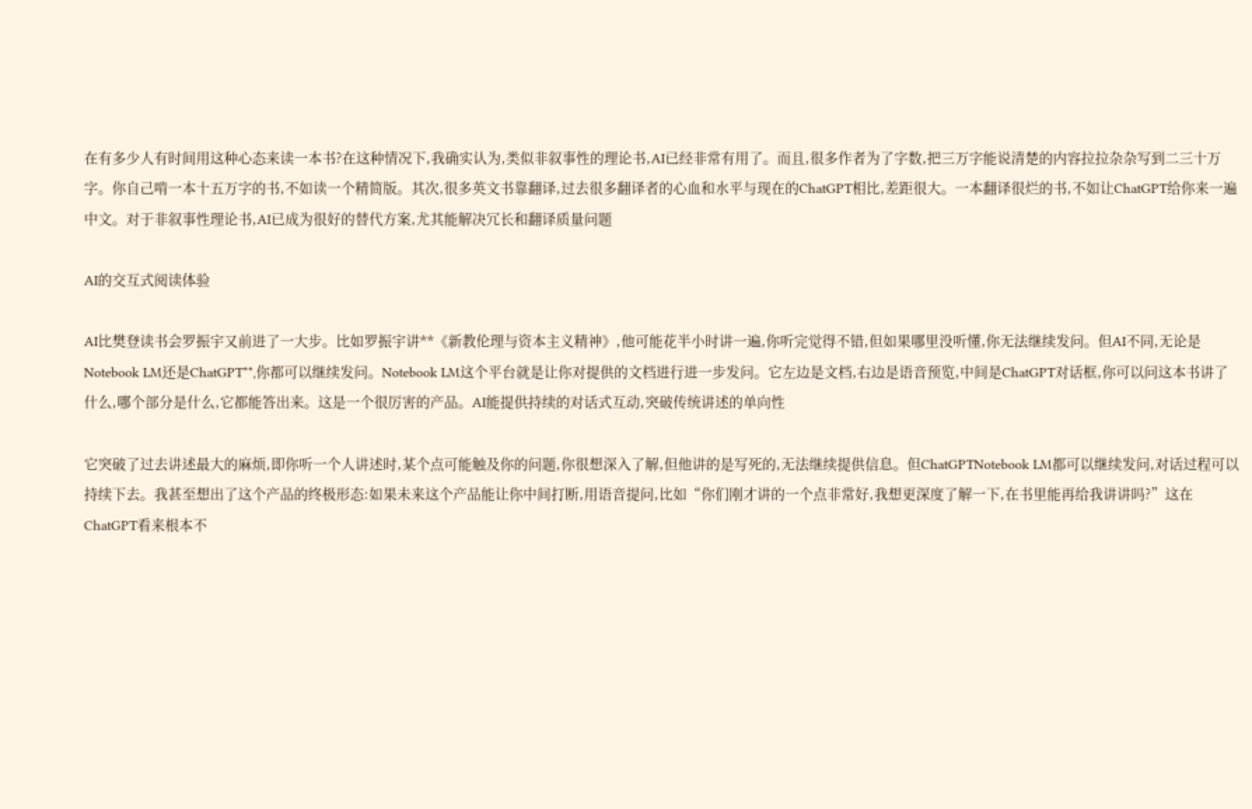在有多少人有时间用这种心态来读一本书?在这种情况下,我确实认为,类似非叙事性的理论书,AI已经非常有用了。而且,很多作者为了字数,把三万字能说清楚的内容拉拉杂杂写到二三十万字。你自己啃一本十五万字的书,不如读一个精简版。其次,很多英文书靠翻译,过去很多翻译者的心血和水平与现在的ChatGPT相比,差距很大。一本翻译很烂的书,不如让ChatGPT给你来一遍中文。对于非叙事性理论书,AI已成为很好的替代方案,尤其能解决冗长和翻译质量问题

AI的交互式阅读体验

AI比樊登读书会罗振宇又前进了一大步。比如罗振宇讲**《新教伦理与资本主义精神》,他可能花半小时讲一遍,你听完觉得不错,但如果哪里没听懂,你无法继续发问。但AI不同,无论是Notebook LM还是ChatGPT**,你都可以继续发问。Notebook LM这个平台就是让你对提供的文档进行进一步发问。它左边是文档,右边是语音预览,中间是ChatGPT对话框,你可以问这本书讲了什么,哪个部分是什么,它都能答出来。这是一个很厉害的产品。AI能提供持续的对话式互动,突破传统讲述的单向性

它突破了过去讲述最大的麻烦,即你听一个人讲述时,某个点可能触及你的问题,你很想深入了解,但他讲的是写死的,无法继续提供信息。但ChatGPTNotebook LM都可以继续发问,对话过程可以持续下去。我甚至想出了这个产品的终极形态:如果未来这个产品能让你中间打断,用语音提问,比如“你们刚才讲的一个点非常好,我想更深度了解一下,在书里能再给我讲讲吗?”这在ChatGPT看来根本不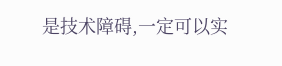是技术障碍,一定可以实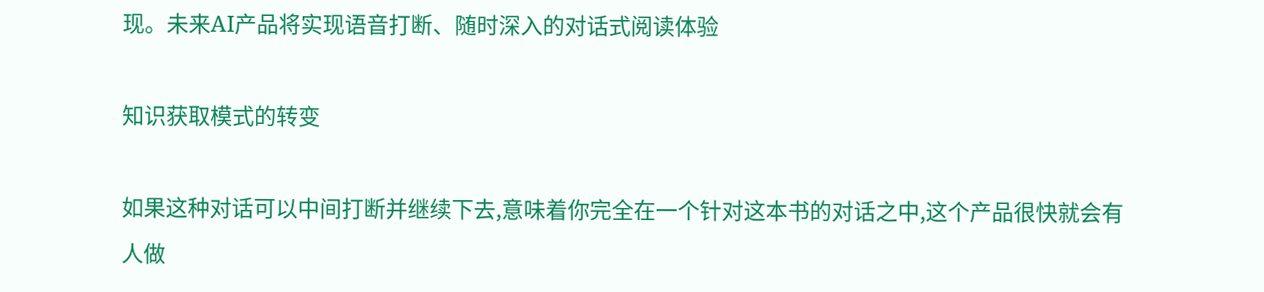现。未来AI产品将实现语音打断、随时深入的对话式阅读体验

知识获取模式的转变

如果这种对话可以中间打断并继续下去,意味着你完全在一个针对这本书的对话之中,这个产品很快就会有人做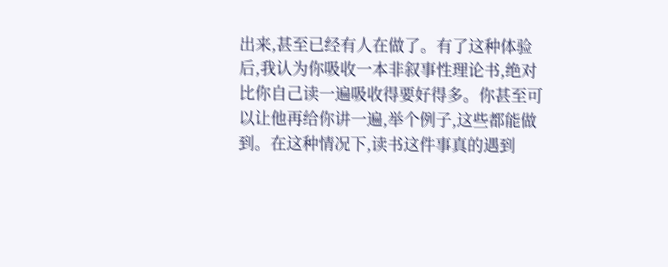出来,甚至已经有人在做了。有了这种体验后,我认为你吸收一本非叙事性理论书,绝对比你自己读一遍吸收得要好得多。你甚至可以让他再给你讲一遍,举个例子,这些都能做到。在这种情况下,读书这件事真的遇到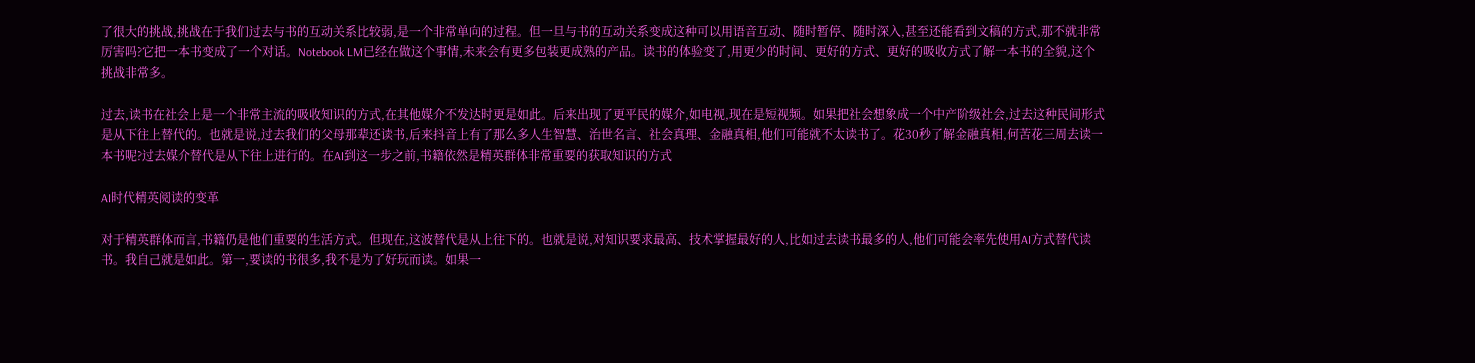了很大的挑战,挑战在于我们过去与书的互动关系比较弱,是一个非常单向的过程。但一旦与书的互动关系变成这种可以用语音互动、随时暂停、随时深入,甚至还能看到文稿的方式,那不就非常厉害吗?它把一本书变成了一个对话。Notebook LM已经在做这个事情,未来会有更多包装更成熟的产品。读书的体验变了,用更少的时间、更好的方式、更好的吸收方式了解一本书的全貌,这个挑战非常多。

过去,读书在社会上是一个非常主流的吸收知识的方式,在其他媒介不发达时更是如此。后来出现了更平民的媒介,如电视,现在是短视频。如果把社会想象成一个中产阶级社会,过去这种民间形式是从下往上替代的。也就是说,过去我们的父母那辈还读书,后来抖音上有了那么多人生智慧、治世名言、社会真理、金融真相,他们可能就不太读书了。花30秒了解金融真相,何苦花三周去读一本书呢?过去媒介替代是从下往上进行的。在AI到这一步之前,书籍依然是精英群体非常重要的获取知识的方式

AI时代精英阅读的变革

对于精英群体而言,书籍仍是他们重要的生活方式。但现在,这波替代是从上往下的。也就是说,对知识要求最高、技术掌握最好的人,比如过去读书最多的人,他们可能会率先使用AI方式替代读书。我自己就是如此。第一,要读的书很多,我不是为了好玩而读。如果一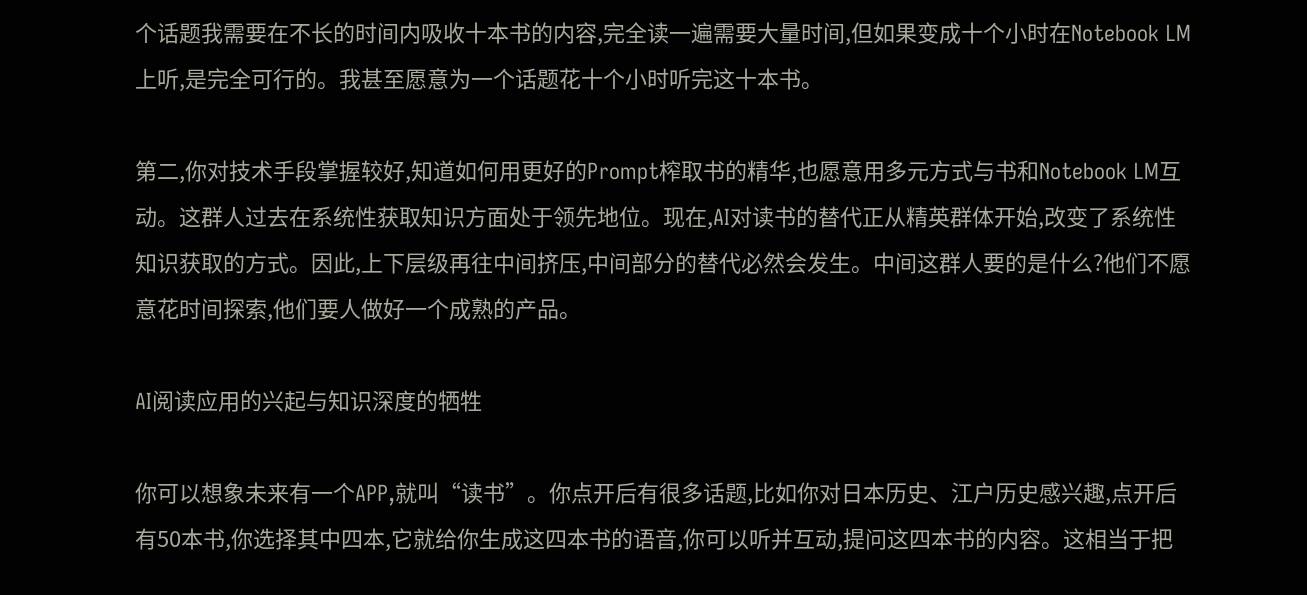个话题我需要在不长的时间内吸收十本书的内容,完全读一遍需要大量时间,但如果变成十个小时在Notebook LM上听,是完全可行的。我甚至愿意为一个话题花十个小时听完这十本书。

第二,你对技术手段掌握较好,知道如何用更好的Prompt榨取书的精华,也愿意用多元方式与书和Notebook LM互动。这群人过去在系统性获取知识方面处于领先地位。现在,AI对读书的替代正从精英群体开始,改变了系统性知识获取的方式。因此,上下层级再往中间挤压,中间部分的替代必然会发生。中间这群人要的是什么?他们不愿意花时间探索,他们要人做好一个成熟的产品。

AI阅读应用的兴起与知识深度的牺牲

你可以想象未来有一个APP,就叫“读书”。你点开后有很多话题,比如你对日本历史、江户历史感兴趣,点开后有50本书,你选择其中四本,它就给你生成这四本书的语音,你可以听并互动,提问这四本书的内容。这相当于把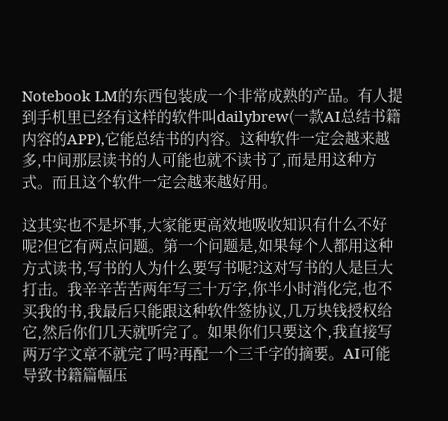Notebook LM的东西包装成一个非常成熟的产品。有人提到手机里已经有这样的软件叫dailybrew(一款AI总结书籍内容的APP),它能总结书的内容。这种软件一定会越来越多,中间那层读书的人可能也就不读书了,而是用这种方式。而且这个软件一定会越来越好用。

这其实也不是坏事,大家能更高效地吸收知识有什么不好呢?但它有两点问题。第一个问题是,如果每个人都用这种方式读书,写书的人为什么要写书呢?这对写书的人是巨大打击。我辛辛苦苦两年写三十万字,你半小时消化完,也不买我的书,我最后只能跟这种软件签协议,几万块钱授权给它,然后你们几天就听完了。如果你们只要这个,我直接写两万字文章不就完了吗?再配一个三千字的摘要。AI可能导致书籍篇幅压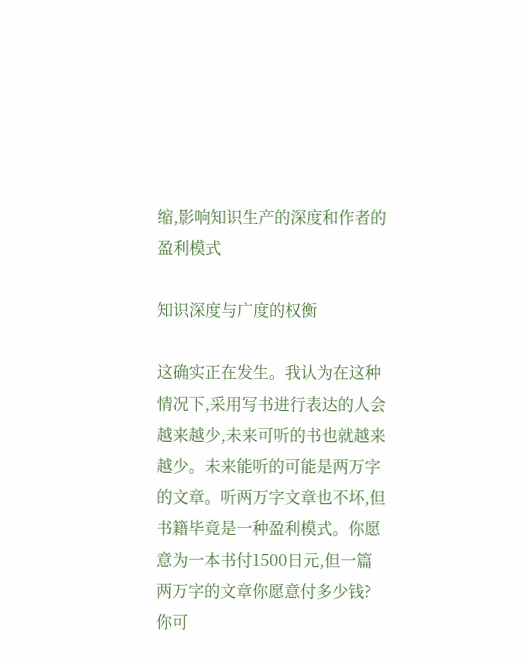缩,影响知识生产的深度和作者的盈利模式

知识深度与广度的权衡

这确实正在发生。我认为在这种情况下,采用写书进行表达的人会越来越少,未来可听的书也就越来越少。未来能听的可能是两万字的文章。听两万字文章也不坏,但书籍毕竟是一种盈利模式。你愿意为一本书付1500日元,但一篇两万字的文章你愿意付多少钱?你可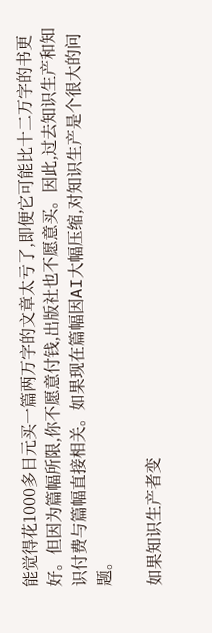能觉得花1000多日元买一篇两万字的文章太亏了,即便它可能比十二万字的书更好。但因为篇幅所限,你不愿意付钱,出版社也不愿意买。因此,过去知识生产和知识付费与篇幅直接相关。如果现在篇幅因AI大幅压缩,对知识生产是个很大的问题。

如果知识生产者变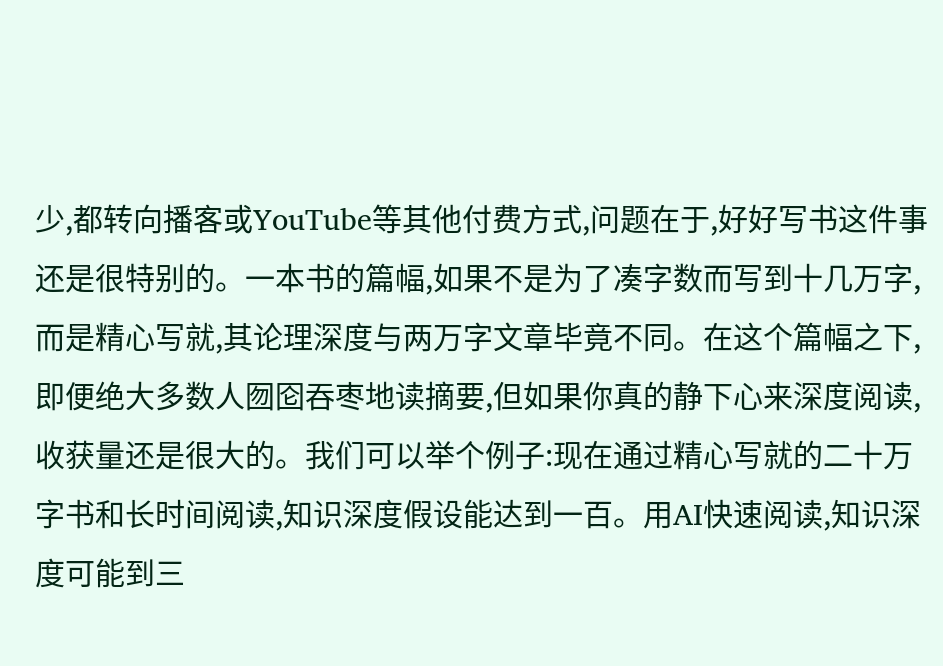少,都转向播客或YouTube等其他付费方式,问题在于,好好写书这件事还是很特别的。一本书的篇幅,如果不是为了凑字数而写到十几万字,而是精心写就,其论理深度与两万字文章毕竟不同。在这个篇幅之下,即便绝大多数人囫囵吞枣地读摘要,但如果你真的静下心来深度阅读,收获量还是很大的。我们可以举个例子:现在通过精心写就的二十万字书和长时间阅读,知识深度假设能达到一百。用AI快速阅读,知识深度可能到三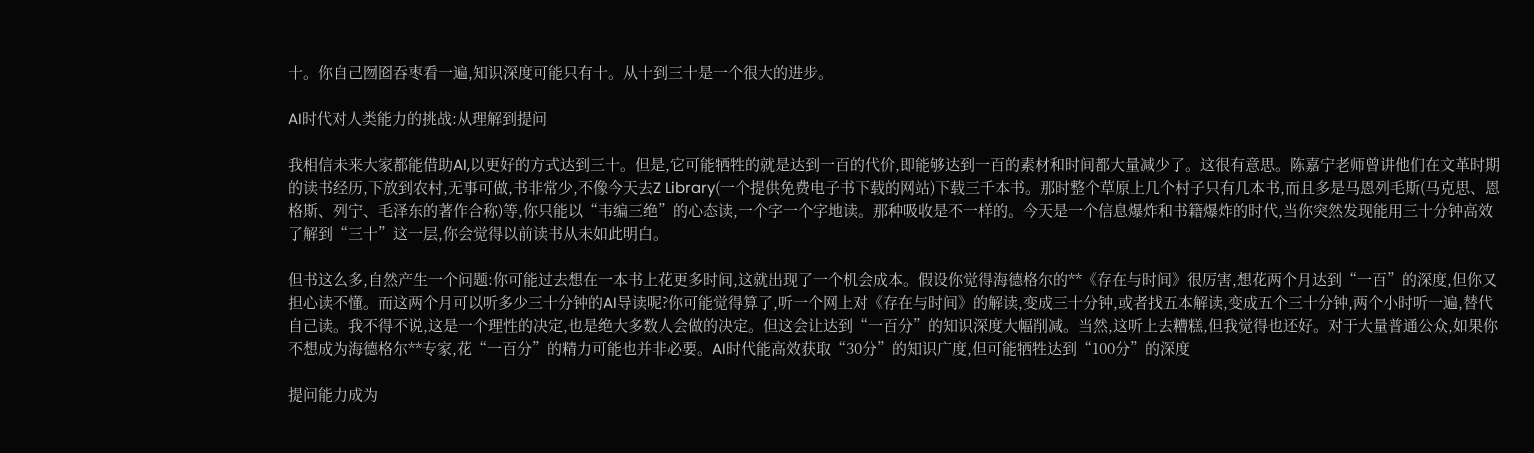十。你自己囫囵吞枣看一遍,知识深度可能只有十。从十到三十是一个很大的进步。

AI时代对人类能力的挑战:从理解到提问

我相信未来大家都能借助AI,以更好的方式达到三十。但是,它可能牺牲的就是达到一百的代价,即能够达到一百的素材和时间都大量减少了。这很有意思。陈嘉宁老师曾讲他们在文革时期的读书经历,下放到农村,无事可做,书非常少,不像今天去Z Library(一个提供免费电子书下载的网站)下载三千本书。那时整个草原上几个村子只有几本书,而且多是马恩列毛斯(马克思、恩格斯、列宁、毛泽东的著作合称)等,你只能以“韦编三绝”的心态读,一个字一个字地读。那种吸收是不一样的。今天是一个信息爆炸和书籍爆炸的时代,当你突然发现能用三十分钟高效了解到“三十”这一层,你会觉得以前读书从未如此明白。

但书这么多,自然产生一个问题:你可能过去想在一本书上花更多时间,这就出现了一个机会成本。假设你觉得海德格尔的**《存在与时间》很厉害,想花两个月达到“一百”的深度,但你又担心读不懂。而这两个月可以听多少三十分钟的AI导读呢?你可能觉得算了,听一个网上对《存在与时间》的解读,变成三十分钟,或者找五本解读,变成五个三十分钟,两个小时听一遍,替代自己读。我不得不说,这是一个理性的决定,也是绝大多数人会做的决定。但这会让达到“一百分”的知识深度大幅削减。当然,这听上去糟糕,但我觉得也还好。对于大量普通公众,如果你不想成为海德格尔**专家,花“一百分”的精力可能也并非必要。AI时代能高效获取“30分”的知识广度,但可能牺牲达到“100分”的深度

提问能力成为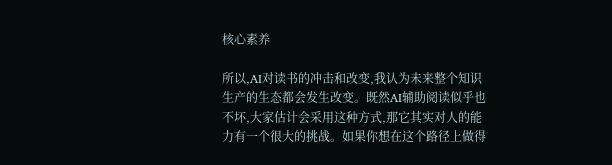核心素养

所以,AI对读书的冲击和改变,我认为未来整个知识生产的生态都会发生改变。既然AI辅助阅读似乎也不坏,大家估计会采用这种方式,那它其实对人的能力有一个很大的挑战。如果你想在这个路径上做得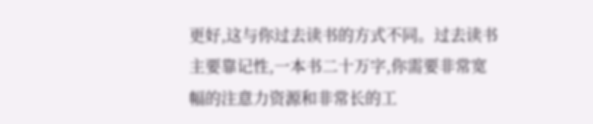更好,这与你过去读书的方式不同。过去读书主要靠记性,一本书二十万字,你需要非常宽幅的注意力资源和非常长的工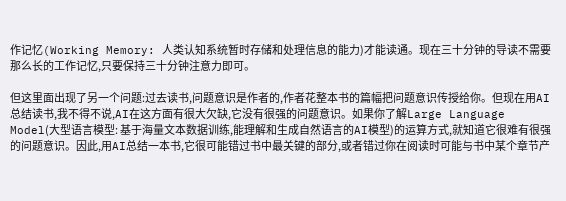作记忆(Working Memory: 人类认知系统暂时存储和处理信息的能力)才能读通。现在三十分钟的导读不需要那么长的工作记忆,只要保持三十分钟注意力即可。

但这里面出现了另一个问题:过去读书,问题意识是作者的,作者花整本书的篇幅把问题意识传授给你。但现在用AI总结读书,我不得不说,AI在这方面有很大欠缺,它没有很强的问题意识。如果你了解Large Language Model(大型语言模型: 基于海量文本数据训练,能理解和生成自然语言的AI模型)的运算方式,就知道它很难有很强的问题意识。因此,用AI总结一本书,它很可能错过书中最关键的部分,或者错过你在阅读时可能与书中某个章节产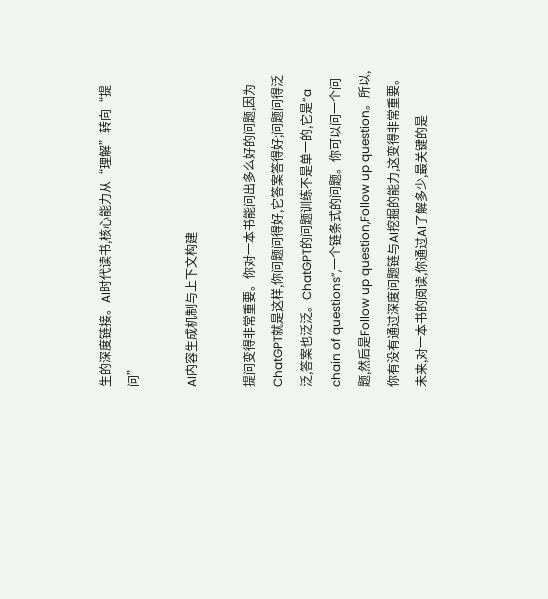生的深度链接。AI时代读书,核心能力从“理解”转向“提问”

AI内容生成机制与上下文构建

提问变得非常重要。你对一本书能问出多么好的问题,因为ChatGPT就是这样,你问题问得好,它答案答得好;问题问得泛泛,答案也泛泛。ChatGPT的问题训练不是单一的,它是“a chain of questions”,一个链条式的问题。你可以问一个问题,然后是Follow up question,Follow up question。所以,你有没有通过深度问题链与AI挖掘的能力,这变得非常重要。未来,对一本书的阅读,你通过AI了解多少,最关键的是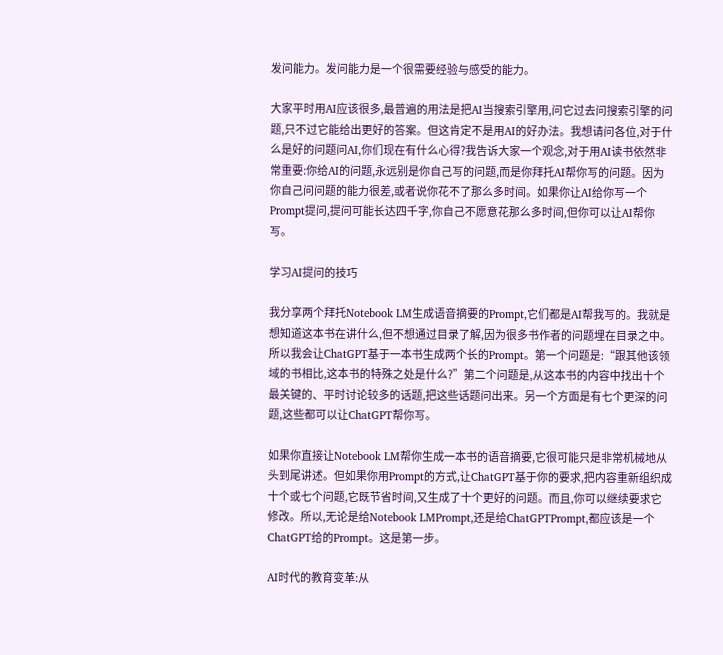发问能力。发问能力是一个很需要经验与感受的能力。

大家平时用AI应该很多,最普遍的用法是把AI当搜索引擎用,问它过去问搜索引擎的问题,只不过它能给出更好的答案。但这肯定不是用AI的好办法。我想请问各位,对于什么是好的问题问AI,你们现在有什么心得?我告诉大家一个观念,对于用AI读书依然非常重要:你给AI的问题,永远别是你自己写的问题,而是你拜托AI帮你写的问题。因为你自己问问题的能力很差,或者说你花不了那么多时间。如果你让AI给你写一个Prompt提问,提问可能长达四千字,你自己不愿意花那么多时间,但你可以让AI帮你写。

学习AI提问的技巧

我分享两个拜托Notebook LM生成语音摘要的Prompt,它们都是AI帮我写的。我就是想知道这本书在讲什么,但不想通过目录了解,因为很多书作者的问题埋在目录之中。所以我会让ChatGPT基于一本书生成两个长的Prompt。第一个问题是:“跟其他该领域的书相比,这本书的特殊之处是什么?”第二个问题是,从这本书的内容中找出十个最关键的、平时讨论较多的话题,把这些话题问出来。另一个方面是有七个更深的问题,这些都可以让ChatGPT帮你写。

如果你直接让Notebook LM帮你生成一本书的语音摘要,它很可能只是非常机械地从头到尾讲述。但如果你用Prompt的方式,让ChatGPT基于你的要求,把内容重新组织成十个或七个问题,它既节省时间,又生成了十个更好的问题。而且,你可以继续要求它修改。所以,无论是给Notebook LMPrompt,还是给ChatGPTPrompt,都应该是一个ChatGPT给的Prompt。这是第一步。

AI时代的教育变革:从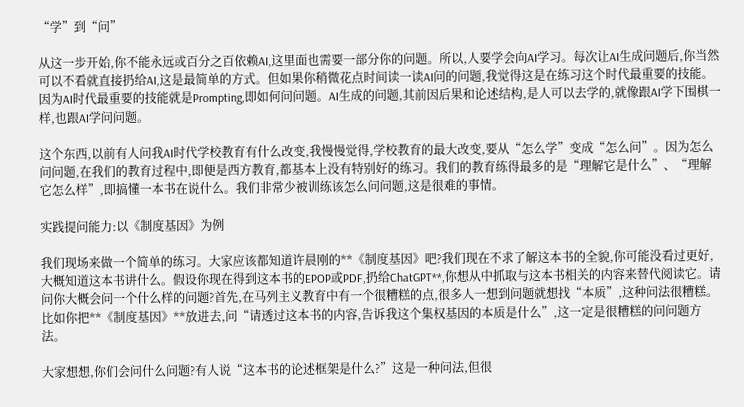“学”到“问”

从这一步开始,你不能永远或百分之百依赖AI,这里面也需要一部分你的问题。所以,人要学会向AI学习。每次让AI生成问题后,你当然可以不看就直接扔给AI,这是最简单的方式。但如果你稍微花点时间读一读AI问的问题,我觉得这是在练习这个时代最重要的技能。因为AI时代最重要的技能就是Prompting,即如何问问题。AI生成的问题,其前因后果和论述结构,是人可以去学的,就像跟AI学下围棋一样,也跟AI学问问题。

这个东西,以前有人问我AI时代学校教育有什么改变,我慢慢觉得,学校教育的最大改变,要从“怎么学”变成“怎么问”。因为怎么问问题,在我们的教育过程中,即便是西方教育,都基本上没有特别好的练习。我们的教育练得最多的是“理解它是什么”、“理解它怎么样”,即搞懂一本书在说什么。我们非常少被训练该怎么问问题,这是很难的事情。

实践提问能力:以《制度基因》为例

我们现场来做一个简单的练习。大家应该都知道许晨刚的**《制度基因》吧?我们现在不求了解这本书的全貌,你可能没看过更好,大概知道这本书讲什么。假设你现在得到这本书的EPOP或PDF,扔给ChatGPT**,你想从中抓取与这本书相关的内容来替代阅读它。请问你大概会问一个什么样的问题?首先,在马列主义教育中有一个很糟糕的点,很多人一想到问题就想找“本质”,这种问法很糟糕。比如你把**《制度基因》**放进去,问“请透过这本书的内容,告诉我这个集权基因的本质是什么”,这一定是很糟糕的问问题方法。

大家想想,你们会问什么问题?有人说“这本书的论述框架是什么?”这是一种问法,但很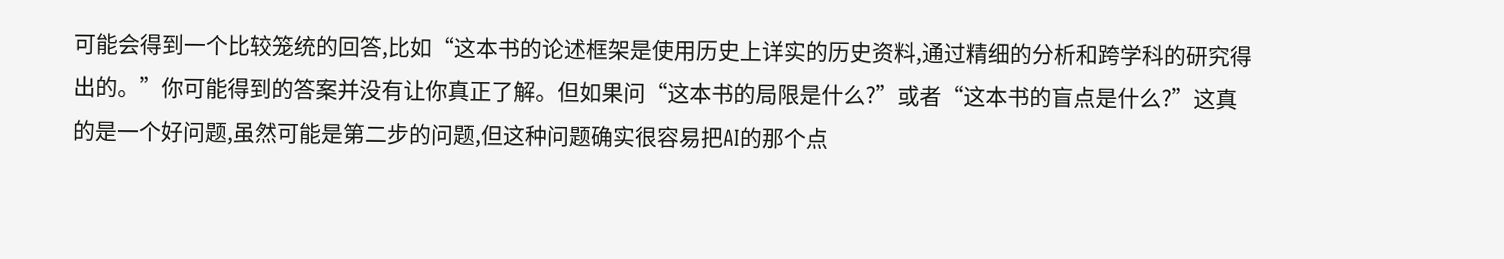可能会得到一个比较笼统的回答,比如“这本书的论述框架是使用历史上详实的历史资料,通过精细的分析和跨学科的研究得出的。”你可能得到的答案并没有让你真正了解。但如果问“这本书的局限是什么?”或者“这本书的盲点是什么?”这真的是一个好问题,虽然可能是第二步的问题,但这种问题确实很容易把AI的那个点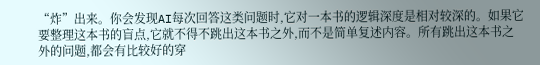“炸”出来。你会发现AI每次回答这类问题时,它对一本书的逻辑深度是相对较深的。如果它要整理这本书的盲点,它就不得不跳出这本书之外,而不是简单复述内容。所有跳出这本书之外的问题,都会有比较好的穿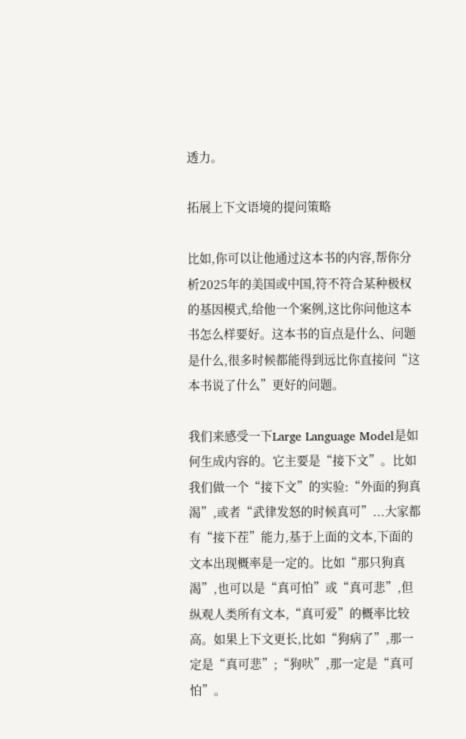透力。

拓展上下文语境的提问策略

比如,你可以让他通过这本书的内容,帮你分析2025年的美国或中国,符不符合某种极权的基因模式,给他一个案例,这比你问他这本书怎么样要好。这本书的盲点是什么、问题是什么,很多时候都能得到远比你直接问“这本书说了什么”更好的问题。

我们来感受一下Large Language Model是如何生成内容的。它主要是“接下文”。比如我们做一个“接下文”的实验:“外面的狗真渴”,或者“武律发怒的时候真可”...大家都有“接下茬”能力,基于上面的文本,下面的文本出现概率是一定的。比如“那只狗真渴”,也可以是“真可怕”或“真可悲”,但纵观人类所有文本,“真可爱”的概率比较高。如果上下文更长,比如“狗病了”,那一定是“真可悲”;“狗吠”,那一定是“真可怕”。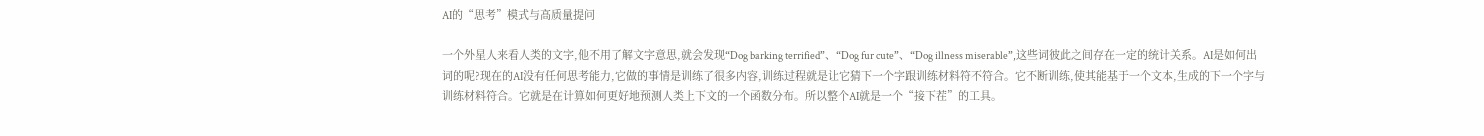AI的“思考”模式与高质量提问

一个外星人来看人类的文字,他不用了解文字意思,就会发现“Dog barking terrified”、“Dog fur cute”、“Dog illness miserable”,这些词彼此之间存在一定的统计关系。AI是如何出词的呢?现在的AI没有任何思考能力,它做的事情是训练了很多内容,训练过程就是让它猜下一个字跟训练材料符不符合。它不断训练,使其能基于一个文本,生成的下一个字与训练材料符合。它就是在计算如何更好地预测人类上下文的一个函数分布。所以整个AI就是一个“接下茬”的工具。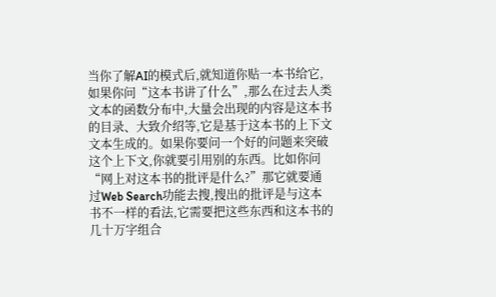当你了解AI的模式后,就知道你贴一本书给它,如果你问“这本书讲了什么”,那么在过去人类文本的函数分布中,大量会出现的内容是这本书的目录、大致介绍等,它是基于这本书的上下文文本生成的。如果你要问一个好的问题来突破这个上下文,你就要引用别的东西。比如你问“网上对这本书的批评是什么?”那它就要通过Web Search功能去搜,搜出的批评是与这本书不一样的看法,它需要把这些东西和这本书的几十万字组合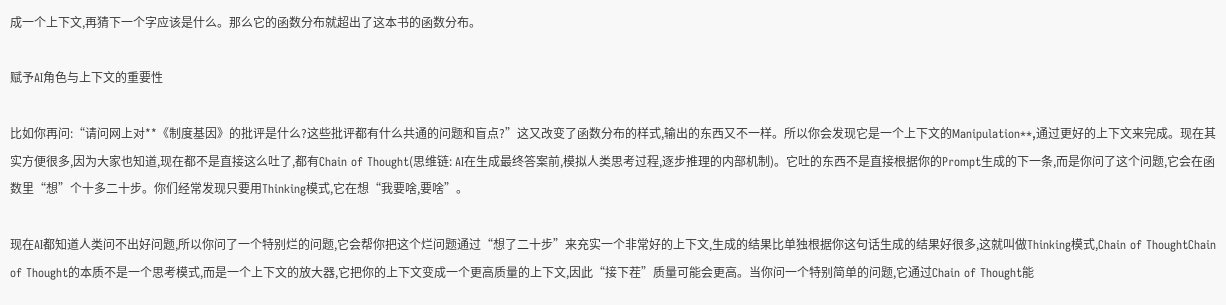成一个上下文,再猜下一个字应该是什么。那么它的函数分布就超出了这本书的函数分布。

赋予AI角色与上下文的重要性

比如你再问:“请问网上对**《制度基因》的批评是什么?这些批评都有什么共通的问题和盲点?”这又改变了函数分布的样式,输出的东西又不一样。所以你会发现它是一个上下文的Manipulation**,通过更好的上下文来完成。现在其实方便很多,因为大家也知道,现在都不是直接这么吐了,都有Chain of Thought(思维链: AI在生成最终答案前,模拟人类思考过程,逐步推理的内部机制)。它吐的东西不是直接根据你的Prompt生成的下一条,而是你问了这个问题,它会在函数里“想”个十多二十步。你们经常发现只要用Thinking模式,它在想“我要啥,要啥”。

现在AI都知道人类问不出好问题,所以你问了一个特别烂的问题,它会帮你把这个烂问题通过“想了二十步”来充实一个非常好的上下文,生成的结果比单独根据你这句话生成的结果好很多,这就叫做Thinking模式,Chain of ThoughtChain of Thought的本质不是一个思考模式,而是一个上下文的放大器,它把你的上下文变成一个更高质量的上下文,因此“接下茬”质量可能会更高。当你问一个特别简单的问题,它通过Chain of Thought能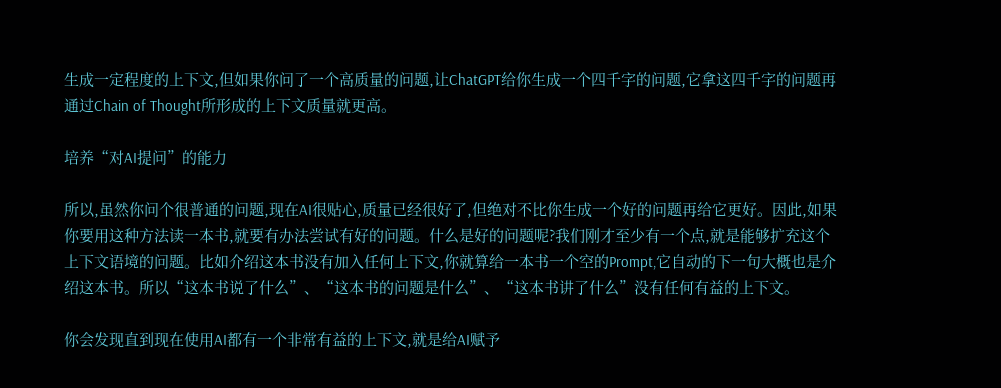生成一定程度的上下文,但如果你问了一个高质量的问题,让ChatGPT给你生成一个四千字的问题,它拿这四千字的问题再通过Chain of Thought所形成的上下文质量就更高。

培养“对AI提问”的能力

所以,虽然你问个很普通的问题,现在AI很贴心,质量已经很好了,但绝对不比你生成一个好的问题再给它更好。因此,如果你要用这种方法读一本书,就要有办法尝试有好的问题。什么是好的问题呢?我们刚才至少有一个点,就是能够扩充这个上下文语境的问题。比如介绍这本书没有加入任何上下文,你就算给一本书一个空的Prompt,它自动的下一句大概也是介绍这本书。所以“这本书说了什么”、“这本书的问题是什么”、“这本书讲了什么”没有任何有益的上下文。

你会发现直到现在使用AI都有一个非常有益的上下文,就是给AI赋予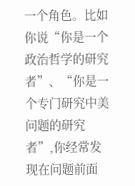一个角色。比如你说“你是一个政治哲学的研究者”、“你是一个专门研究中美问题的研究者”,你经常发现在问题前面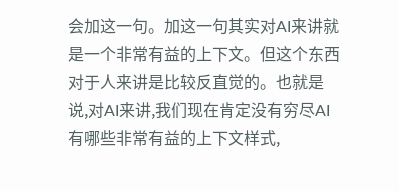会加这一句。加这一句其实对AI来讲就是一个非常有益的上下文。但这个东西对于人来讲是比较反直觉的。也就是说,对AI来讲,我们现在肯定没有穷尽AI有哪些非常有益的上下文样式,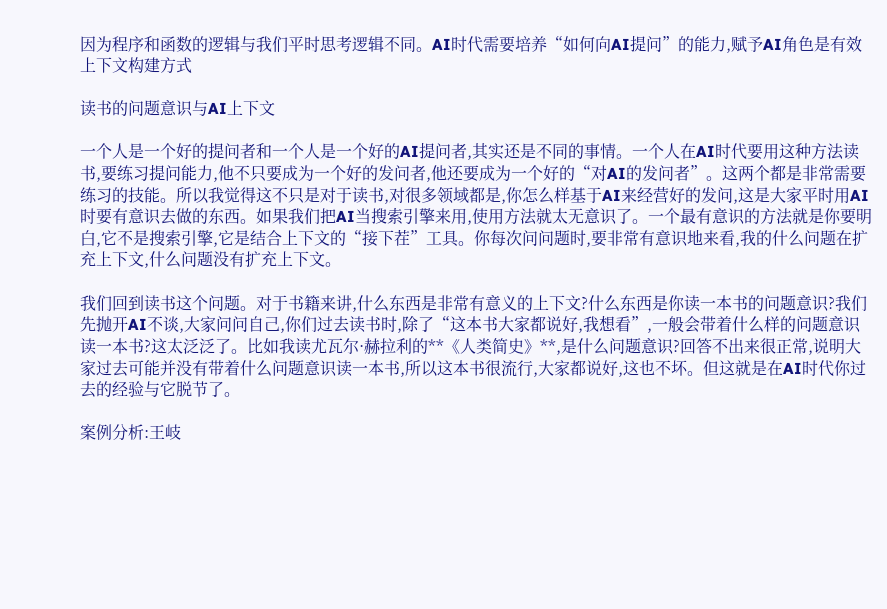因为程序和函数的逻辑与我们平时思考逻辑不同。AI时代需要培养“如何向AI提问”的能力,赋予AI角色是有效上下文构建方式

读书的问题意识与AI上下文

一个人是一个好的提问者和一个人是一个好的AI提问者,其实还是不同的事情。一个人在AI时代要用这种方法读书,要练习提问能力,他不只要成为一个好的发问者,他还要成为一个好的“对AI的发问者”。这两个都是非常需要练习的技能。所以我觉得这不只是对于读书,对很多领域都是,你怎么样基于AI来经营好的发问,这是大家平时用AI时要有意识去做的东西。如果我们把AI当搜索引擎来用,使用方法就太无意识了。一个最有意识的方法就是你要明白,它不是搜索引擎,它是结合上下文的“接下茬”工具。你每次问问题时,要非常有意识地来看,我的什么问题在扩充上下文,什么问题没有扩充上下文。

我们回到读书这个问题。对于书籍来讲,什么东西是非常有意义的上下文?什么东西是你读一本书的问题意识?我们先抛开AI不谈,大家问问自己,你们过去读书时,除了“这本书大家都说好,我想看”,一般会带着什么样的问题意识读一本书?这太泛泛了。比如我读尤瓦尔·赫拉利的**《人类简史》**,是什么问题意识?回答不出来很正常,说明大家过去可能并没有带着什么问题意识读一本书,所以这本书很流行,大家都说好,这也不坏。但这就是在AI时代你过去的经验与它脱节了。

案例分析:王岐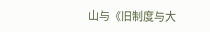山与《旧制度与大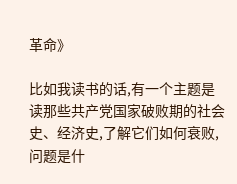革命》

比如我读书的话,有一个主题是读那些共产党国家破败期的社会史、经济史,了解它们如何衰败,问题是什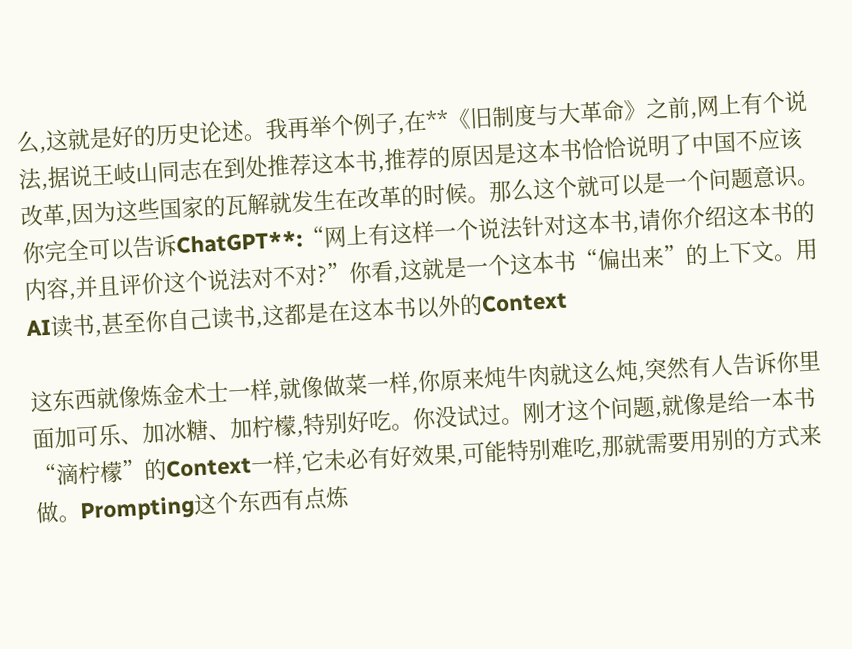么,这就是好的历史论述。我再举个例子,在**《旧制度与大革命》之前,网上有个说法,据说王岐山同志在到处推荐这本书,推荐的原因是这本书恰恰说明了中国不应该改革,因为这些国家的瓦解就发生在改革的时候。那么这个就可以是一个问题意识。你完全可以告诉ChatGPT**:“网上有这样一个说法针对这本书,请你介绍这本书的内容,并且评价这个说法对不对?”你看,这就是一个这本书“偏出来”的上下文。用AI读书,甚至你自己读书,这都是在这本书以外的Context

这东西就像炼金术士一样,就像做菜一样,你原来炖牛肉就这么炖,突然有人告诉你里面加可乐、加冰糖、加柠檬,特别好吃。你没试过。刚才这个问题,就像是给一本书“滴柠檬”的Context一样,它未必有好效果,可能特别难吃,那就需要用别的方式来做。Prompting这个东西有点炼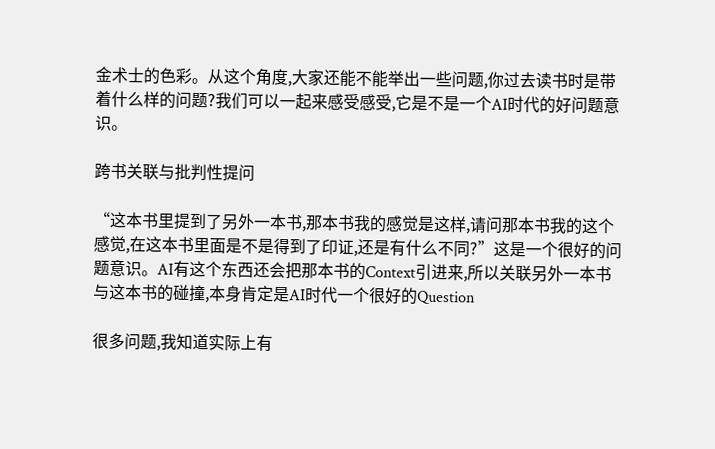金术士的色彩。从这个角度,大家还能不能举出一些问题,你过去读书时是带着什么样的问题?我们可以一起来感受感受,它是不是一个AI时代的好问题意识。

跨书关联与批判性提问

“这本书里提到了另外一本书,那本书我的感觉是这样,请问那本书我的这个感觉,在这本书里面是不是得到了印证,还是有什么不同?”这是一个很好的问题意识。AI有这个东西还会把那本书的Context引进来,所以关联另外一本书与这本书的碰撞,本身肯定是AI时代一个很好的Question

很多问题,我知道实际上有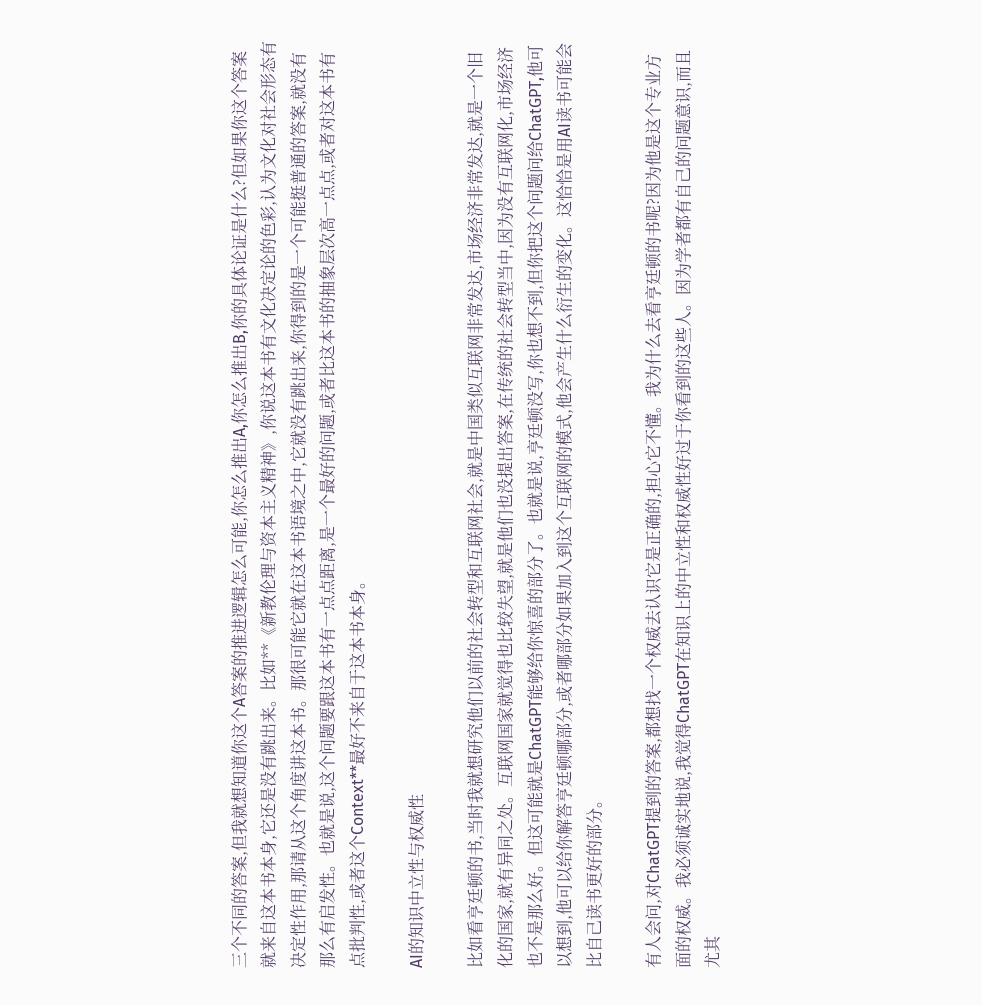三个不同的答案,但我就想知道你这个A答案的推进逻辑怎么可能,你怎么推出A,你怎么推出B,你的具体论证是什么?但如果你这个答案就来自这本书本身,它还是没有跳出来。比如**《新教伦理与资本主义精神》,你说这本书有文化决定论的色彩,认为文化对社会形态有决定性作用,那请从这个角度讲这本书。那很可能它就在这本书语境之中,它就没有跳出来,你得到的是一个可能挺普通的答案,就没有那么有启发性。也就是说,这个问题要跟这本书有一点点距离,是一个最好的问题,或者比这本书的抽象层次高一点点,或者对这本书有点批判性,或者这个Context**最好不来自于这本书本身。

AI的知识中立性与权威性

比如看亨廷顿的书,当时我就想研究他们以前的社会转型和互联网社会,就是中国类似互联网非常发达,市场经济非常发达,就是一个旧化的国家,就有异同之处。互联网国家就觉得也比较失望,就是他们也没提出答案,在传统的社会转型当中,因为没有互联网化,市场经济也不是那么好。但这可能就是ChatGPT能够给你惊喜的部分了。也就是说,亨廷顿没写,你也想不到,但你把这个问题问给ChatGPT,他可以想到,他可以给你解答亨廷顿哪部分,或者哪部分如果加入到这个互联网的模式,他会产生什么衍生的变化。这恰恰是用AI读书可能会比自己读书更好的部分。

有人会问,对ChatGPT提到的答案,都想找一个权威去认识它是正确的,担心它不懂。我为什么去看亨廷顿的书呢?因为他是这个专业方面的权威。我必须诚实地说,我觉得ChatGPT在知识上的中立性和权威性好过于你看到的这些人。因为学者都有自己的问题意识,而且尤其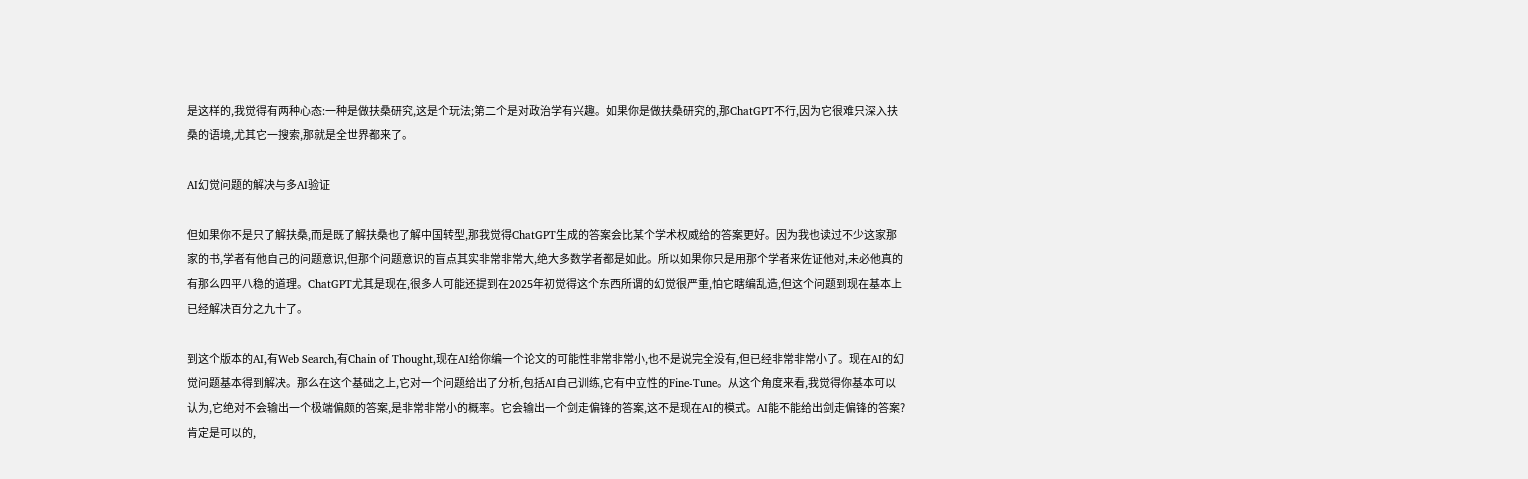是这样的,我觉得有两种心态:一种是做扶桑研究,这是个玩法;第二个是对政治学有兴趣。如果你是做扶桑研究的,那ChatGPT不行,因为它很难只深入扶桑的语境,尤其它一搜索,那就是全世界都来了。

AI幻觉问题的解决与多AI验证

但如果你不是只了解扶桑,而是既了解扶桑也了解中国转型,那我觉得ChatGPT生成的答案会比某个学术权威给的答案更好。因为我也读过不少这家那家的书,学者有他自己的问题意识,但那个问题意识的盲点其实非常非常大,绝大多数学者都是如此。所以如果你只是用那个学者来佐证他对,未必他真的有那么四平八稳的道理。ChatGPT尤其是现在,很多人可能还提到在2025年初觉得这个东西所谓的幻觉很严重,怕它瞎编乱造,但这个问题到现在基本上已经解决百分之九十了。

到这个版本的AI,有Web Search,有Chain of Thought,现在AI给你编一个论文的可能性非常非常小,也不是说完全没有,但已经非常非常小了。现在AI的幻觉问题基本得到解决。那么在这个基础之上,它对一个问题给出了分析,包括AI自己训练,它有中立性的Fine-Tune。从这个角度来看,我觉得你基本可以认为,它绝对不会输出一个极端偏颇的答案,是非常非常小的概率。它会输出一个剑走偏锋的答案,这不是现在AI的模式。AI能不能给出剑走偏锋的答案?肯定是可以的,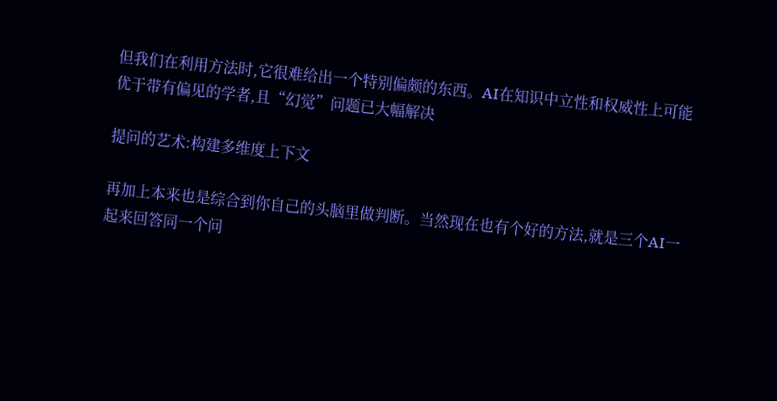但我们在利用方法时,它很难给出一个特别偏颇的东西。AI在知识中立性和权威性上可能优于带有偏见的学者,且“幻觉”问题已大幅解决

提问的艺术:构建多维度上下文

再加上本来也是综合到你自己的头脑里做判断。当然现在也有个好的方法,就是三个AI一起来回答同一个问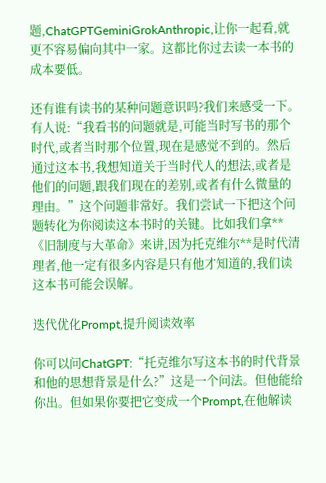题,ChatGPTGeminiGrokAnthropic,让你一起看,就更不容易偏向其中一家。这都比你过去读一本书的成本要低。

还有谁有读书的某种问题意识吗?我们来感受一下。有人说:“我看书的问题就是,可能当时写书的那个时代,或者当时那个位置,现在是感觉不到的。然后通过这本书,我想知道关于当时代人的想法,或者是他们的问题,跟我们现在的差别,或者有什么微量的理由。”这个问题非常好。我们尝试一下把这个问题转化为你阅读这本书时的关键。比如我们拿**《旧制度与大革命》来讲,因为托克维尔**是时代清理者,他一定有很多内容是只有他才知道的,我们读这本书可能会误解。

迭代优化Prompt,提升阅读效率

你可以问ChatGPT:“托克维尔写这本书的时代背景和他的思想背景是什么?”这是一个问法。但他能给你出。但如果你要把它变成一个Prompt,在他解读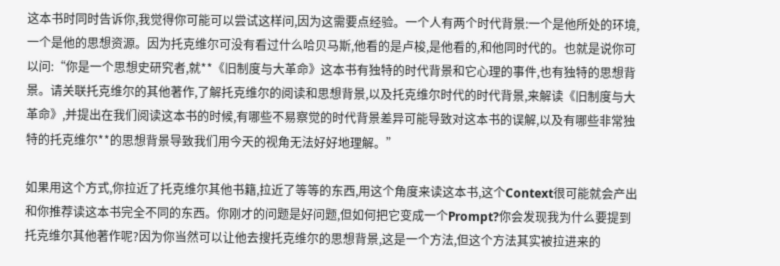这本书时同时告诉你,我觉得你可能可以尝试这样问,因为这需要点经验。一个人有两个时代背景:一个是他所处的环境,一个是他的思想资源。因为托克维尔可没有看过什么哈贝马斯,他看的是卢梭,是他看的,和他同时代的。也就是说你可以问:“你是一个思想史研究者,就**《旧制度与大革命》这本书有独特的时代背景和它心理的事件,也有独特的思想背景。请关联托克维尔的其他著作,了解托克维尔的阅读和思想背景,以及托克维尔时代的时代背景,来解读《旧制度与大革命》,并提出在我们阅读这本书的时候,有哪些不易察觉的时代背景差异可能导致对这本书的误解,以及有哪些非常独特的托克维尔**的思想背景导致我们用今天的视角无法好好地理解。”

如果用这个方式,你拉近了托克维尔其他书籍,拉近了等等的东西,用这个角度来读这本书,这个Context很可能就会产出和你推荐读这本书完全不同的东西。你刚才的问题是好问题,但如何把它变成一个Prompt?你会发现我为什么要提到托克维尔其他著作呢?因为你当然可以让他去搜托克维尔的思想背景,这是一个方法,但这个方法其实被拉进来的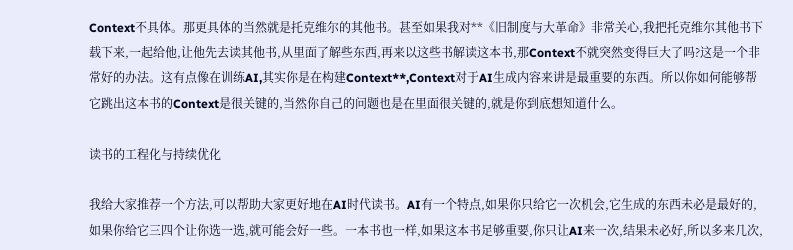Context不具体。那更具体的当然就是托克维尔的其他书。甚至如果我对**《旧制度与大革命》非常关心,我把托克维尔其他书下载下来,一起给他,让他先去读其他书,从里面了解些东西,再来以这些书解读这本书,那Context不就突然变得巨大了吗?这是一个非常好的办法。这有点像在训练AI,其实你是在构建Context**,Context对于AI生成内容来讲是最重要的东西。所以你如何能够帮它跳出这本书的Context是很关键的,当然你自己的问题也是在里面很关键的,就是你到底想知道什么。

读书的工程化与持续优化

我给大家推荐一个方法,可以帮助大家更好地在AI时代读书。AI有一个特点,如果你只给它一次机会,它生成的东西未必是最好的,如果你给它三四个让你选一选,就可能会好一些。一本书也一样,如果这本书足够重要,你只让AI来一次,结果未必好,所以多来几次,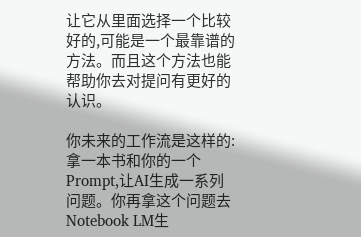让它从里面选择一个比较好的,可能是一个最靠谱的方法。而且这个方法也能帮助你去对提问有更好的认识。

你未来的工作流是这样的:拿一本书和你的一个Prompt,让AI生成一系列问题。你再拿这个问题去Notebook LM生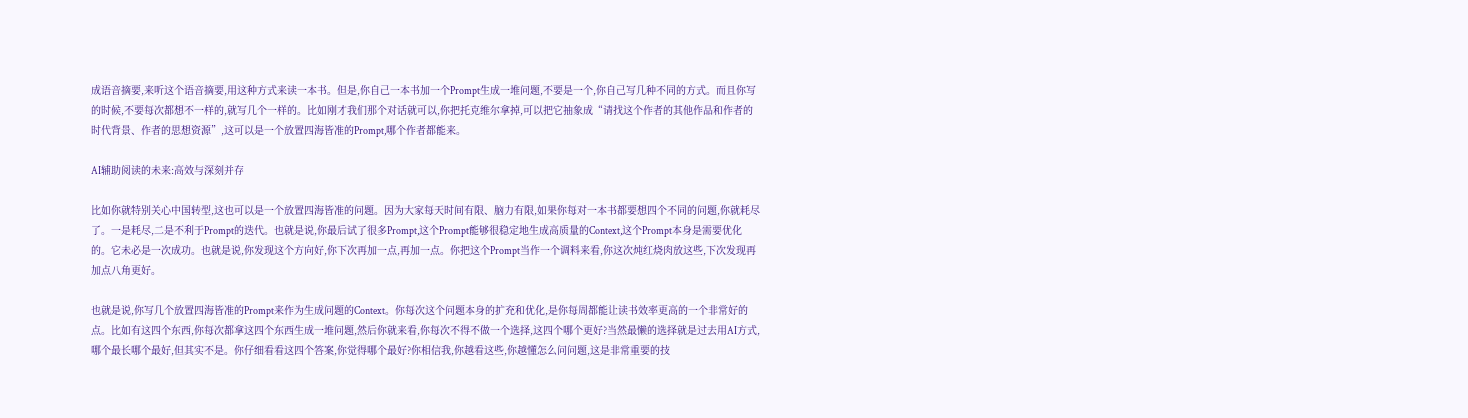成语音摘要,来听这个语音摘要,用这种方式来读一本书。但是,你自己一本书加一个Prompt生成一堆问题,不要是一个,你自己写几种不同的方式。而且你写的时候,不要每次都想不一样的,就写几个一样的。比如刚才我们那个对话就可以,你把托克维尔拿掉,可以把它抽象成“请找这个作者的其他作品和作者的时代背景、作者的思想资源”,这可以是一个放置四海皆准的Prompt,哪个作者都能来。

AI辅助阅读的未来:高效与深刻并存

比如你就特别关心中国转型,这也可以是一个放置四海皆准的问题。因为大家每天时间有限、脑力有限,如果你每对一本书都要想四个不同的问题,你就耗尽了。一是耗尽,二是不利于Prompt的迭代。也就是说,你最后试了很多Prompt,这个Prompt能够很稳定地生成高质量的Context,这个Prompt本身是需要优化的。它未必是一次成功。也就是说,你发现这个方向好,你下次再加一点,再加一点。你把这个Prompt当作一个调料来看,你这次炖红烧肉放这些,下次发现再加点八角更好。

也就是说,你写几个放置四海皆准的Prompt来作为生成问题的Context。你每次这个问题本身的扩充和优化,是你每周都能让读书效率更高的一个非常好的点。比如有这四个东西,你每次都拿这四个东西生成一堆问题,然后你就来看,你每次不得不做一个选择,这四个哪个更好?当然最懒的选择就是过去用AI方式,哪个最长哪个最好,但其实不是。你仔细看看这四个答案,你觉得哪个最好?你相信我,你越看这些,你越懂怎么问问题,这是非常重要的技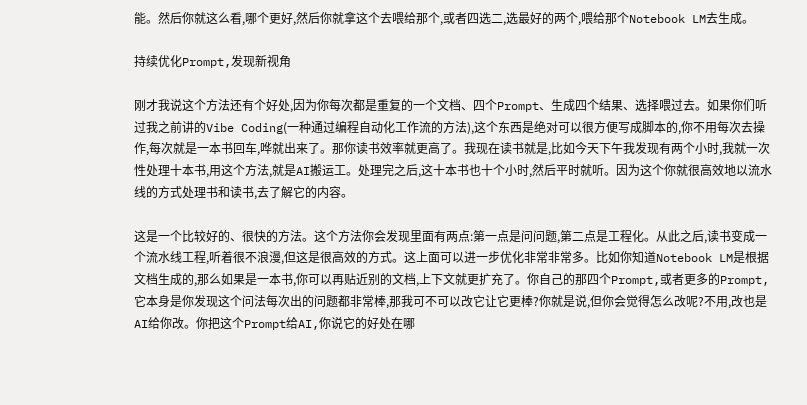能。然后你就这么看,哪个更好,然后你就拿这个去喂给那个,或者四选二,选最好的两个,喂给那个Notebook LM去生成。

持续优化Prompt,发现新视角

刚才我说这个方法还有个好处,因为你每次都是重复的一个文档、四个Prompt、生成四个结果、选择喂过去。如果你们听过我之前讲的Vibe Coding(一种通过编程自动化工作流的方法),这个东西是绝对可以很方便写成脚本的,你不用每次去操作,每次就是一本书回车,哗就出来了。那你读书效率就更高了。我现在读书就是,比如今天下午我发现有两个小时,我就一次性处理十本书,用这个方法,就是AI搬运工。处理完之后,这十本书也十个小时,然后平时就听。因为这个你就很高效地以流水线的方式处理书和读书,去了解它的内容。

这是一个比较好的、很快的方法。这个方法你会发现里面有两点:第一点是问问题,第二点是工程化。从此之后,读书变成一个流水线工程,听着很不浪漫,但这是很高效的方式。这上面可以进一步优化非常非常多。比如你知道Notebook LM是根据文档生成的,那么如果是一本书,你可以再贴近别的文档,上下文就更扩充了。你自己的那四个Prompt,或者更多的Prompt,它本身是你发现这个问法每次出的问题都非常棒,那我可不可以改它让它更棒?你就是说,但你会觉得怎么改呢?不用,改也是AI给你改。你把这个Prompt给AI,你说它的好处在哪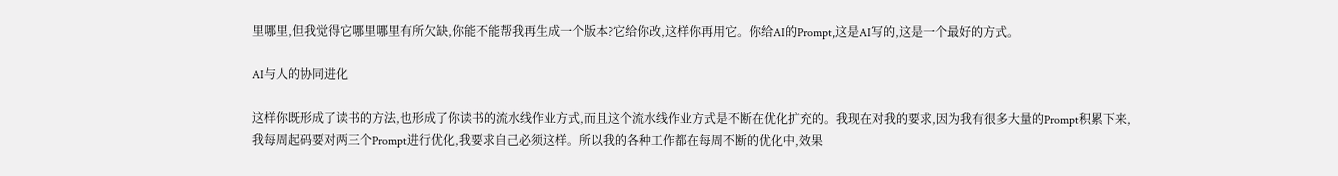里哪里,但我觉得它哪里哪里有所欠缺,你能不能帮我再生成一个版本?它给你改,这样你再用它。你给AI的Prompt,这是AI写的,这是一个最好的方式。

AI与人的协同进化

这样你既形成了读书的方法,也形成了你读书的流水线作业方式,而且这个流水线作业方式是不断在优化扩充的。我现在对我的要求,因为我有很多大量的Prompt积累下来,我每周起码要对两三个Prompt进行优化,我要求自己必须这样。所以我的各种工作都在每周不断的优化中,效果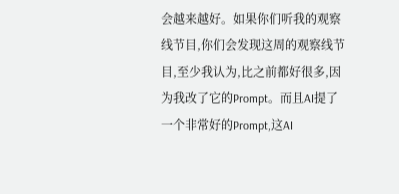会越来越好。如果你们听我的观察线节目,你们会发现这周的观察线节目,至少我认为,比之前都好很多,因为我改了它的Prompt。而且AI提了一个非常好的Prompt,这AI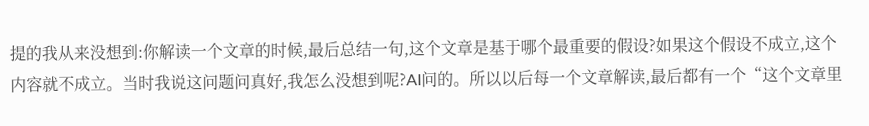提的我从来没想到:你解读一个文章的时候,最后总结一句,这个文章是基于哪个最重要的假设?如果这个假设不成立,这个内容就不成立。当时我说这问题问真好,我怎么没想到呢?AI问的。所以以后每一个文章解读,最后都有一个“这个文章里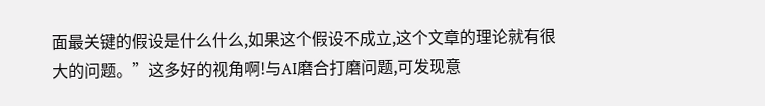面最关键的假设是什么什么,如果这个假设不成立,这个文章的理论就有很大的问题。”这多好的视角啊!与AI磨合打磨问题,可发现意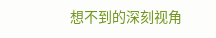想不到的深刻视角